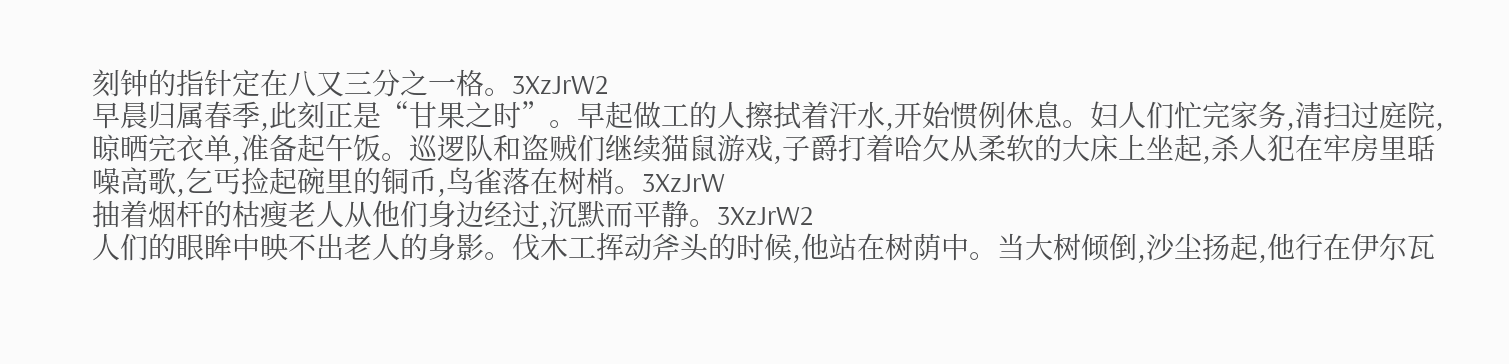刻钟的指针定在八又三分之一格。3XzJrW2
早晨归属春季,此刻正是“甘果之时”。早起做工的人擦拭着汗水,开始惯例休息。妇人们忙完家务,清扫过庭院,晾晒完衣单,准备起午饭。巡逻队和盗贼们继续猫鼠游戏,子爵打着哈欠从柔软的大床上坐起,杀人犯在牢房里聒噪高歌,乞丐捡起碗里的铜币,鸟雀落在树梢。3XzJrW
抽着烟杆的枯瘦老人从他们身边经过,沉默而平静。3XzJrW2
人们的眼眸中映不出老人的身影。伐木工挥动斧头的时候,他站在树荫中。当大树倾倒,沙尘扬起,他行在伊尔瓦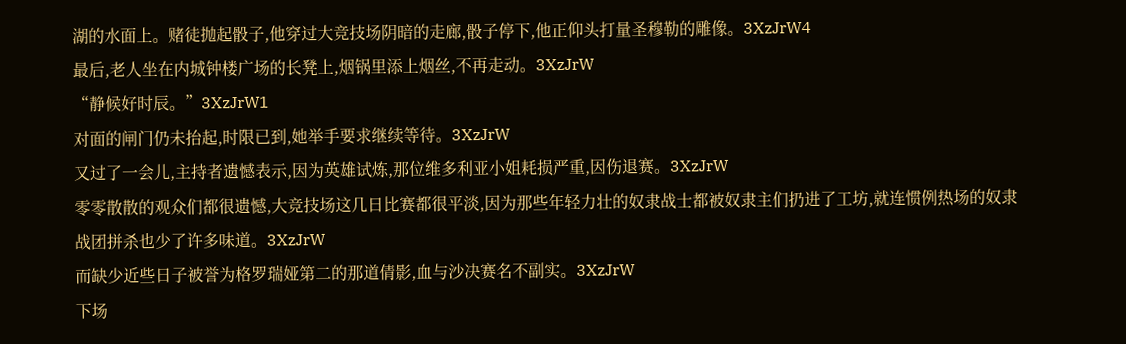湖的水面上。赌徒抛起骰子,他穿过大竞技场阴暗的走廊,骰子停下,他正仰头打量圣穆勒的雕像。3XzJrW4
最后,老人坐在内城钟楼广场的长凳上,烟锅里添上烟丝,不再走动。3XzJrW
“静候好时辰。”3XzJrW1
对面的闸门仍未抬起,时限已到,她举手要求继续等待。3XzJrW
又过了一会儿,主持者遗憾表示,因为英雄试炼,那位维多利亚小姐耗损严重,因伤退赛。3XzJrW
零零散散的观众们都很遗憾,大竞技场这几日比赛都很平淡,因为那些年轻力壮的奴隶战士都被奴隶主们扔进了工坊,就连惯例热场的奴隶战团拼杀也少了许多味道。3XzJrW
而缺少近些日子被誉为格罗瑞娅第二的那道倩影,血与沙决赛名不副实。3XzJrW
下场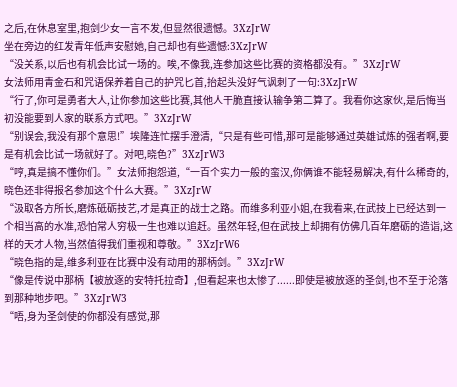之后,在休息室里,抱剑少女一言不发,但显然很遗憾。3XzJrW
坐在旁边的红发青年低声安慰她,自己却也有些遗憾:3XzJrW
“没关系,以后也有机会比试一场的。唉,不像我,连参加这些比赛的资格都没有。”3XzJrW
女法师用青金石和咒语保养着自己的护咒匕首,抬起头没好气讽刺了一句:3XzJrW
“行了,你可是勇者大人,让你参加这些比赛,其他人干脆直接认输争第二算了。我看你这家伙,是后悔当初没能要到人家的联系方式吧。”3XzJrW
“别误会,我没有那个意思!”埃隆连忙摆手澄清,“只是有些可惜,那可是能够通过英雄试炼的强者啊,要是有机会比试一场就好了。对吧,晓色?”3XzJrW3
“哼,真是搞不懂你们。”女法师抱怨道,“一百个实力一般的蛮汉,你俩谁不能轻易解决,有什么稀奇的,晓色还非得报名参加这个什么大赛。”3XzJrW
“汲取各方所长,磨炼砥砺技艺,才是真正的战士之路。而维多利亚小姐,在我看来,在武技上已经达到一个相当高的水准,恐怕常人穷极一生也难以追赶。虽然年轻,但在武技上却拥有仿佛几百年磨砺的造诣,这样的天才人物,当然值得我们重视和尊敬。”3XzJrW6
“晓色指的是,维多利亚在比赛中没有动用的那柄剑。”3XzJrW
“像是传说中那柄【被放逐的安特托拉奇】,但看起来也太惨了......即使是被放逐的圣剑,也不至于沦落到那种地步吧。”3XzJrW3
“唔,身为圣剑使的你都没有感觉,那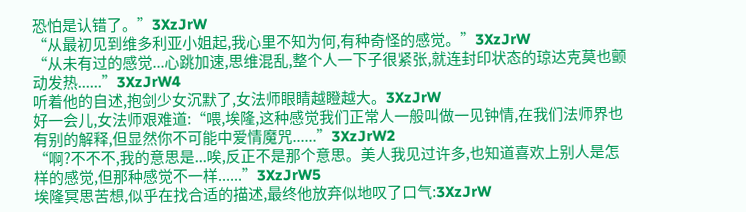恐怕是认错了。”3XzJrW
“从最初见到维多利亚小姐起,我心里不知为何,有种奇怪的感觉。”3XzJrW
“从未有过的感觉...心跳加速,思维混乱,整个人一下子很紧张,就连封印状态的琼达克莫也颤动发热......”3XzJrW4
听着他的自述,抱剑少女沉默了,女法师眼睛越瞪越大。3XzJrW
好一会儿,女法师艰难道:“喂,埃隆,这种感觉我们正常人一般叫做一见钟情,在我们法师界也有别的解释,但显然你不可能中爱情魔咒......”3XzJrW2
“啊?不不不,我的意思是...唉,反正不是那个意思。美人我见过许多,也知道喜欢上别人是怎样的感觉,但那种感觉不一样......”3XzJrW5
埃隆冥思苦想,似乎在找合适的描述,最终他放弃似地叹了口气:3XzJrW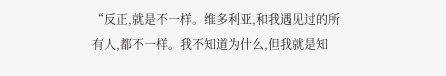“反正,就是不一样。维多利亚,和我遇见过的所有人,都不一样。我不知道为什么,但我就是知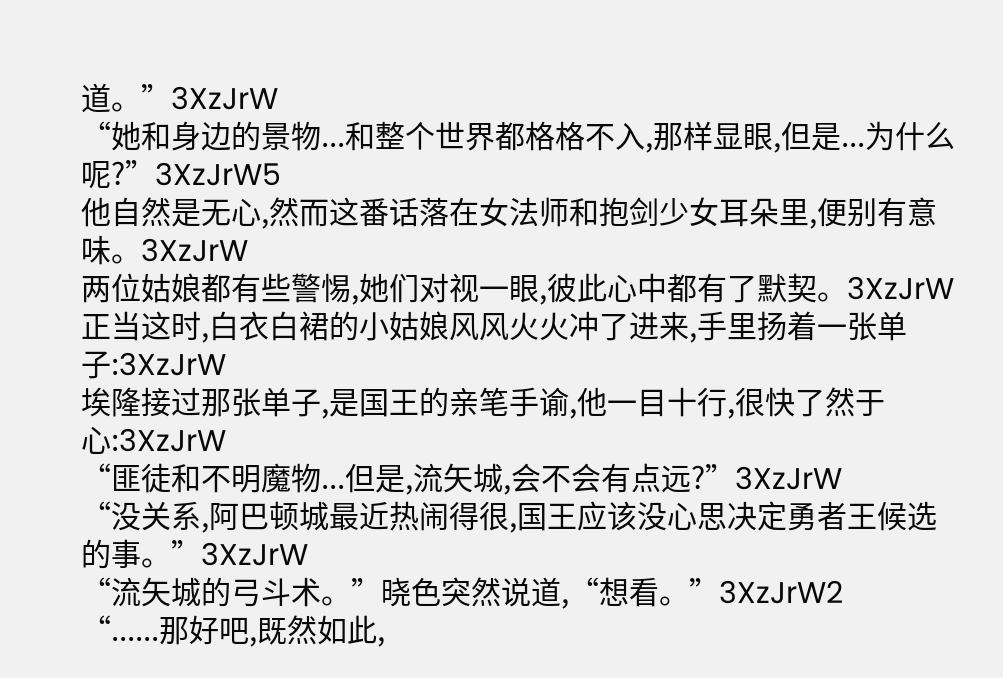道。”3XzJrW
“她和身边的景物...和整个世界都格格不入,那样显眼,但是...为什么呢?”3XzJrW5
他自然是无心,然而这番话落在女法师和抱剑少女耳朵里,便别有意味。3XzJrW
两位姑娘都有些警惕,她们对视一眼,彼此心中都有了默契。3XzJrW
正当这时,白衣白裙的小姑娘风风火火冲了进来,手里扬着一张单子:3XzJrW
埃隆接过那张单子,是国王的亲笔手谕,他一目十行,很快了然于心:3XzJrW
“匪徒和不明魔物...但是,流矢城,会不会有点远?”3XzJrW
“没关系,阿巴顿城最近热闹得很,国王应该没心思决定勇者王候选的事。”3XzJrW
“流矢城的弓斗术。”晓色突然说道,“想看。”3XzJrW2
“......那好吧,既然如此,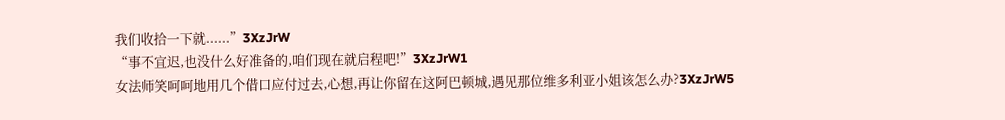我们收拾一下就......”3XzJrW
“事不宜迟,也没什么好准备的,咱们现在就启程吧!”3XzJrW1
女法师笑呵呵地用几个借口应付过去,心想,再让你留在这阿巴顿城,遇见那位维多利亚小姐该怎么办?3XzJrW5